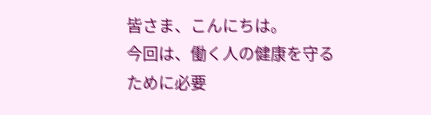皆さま、こんにちは。
今回は、働く人の健康を守るために必要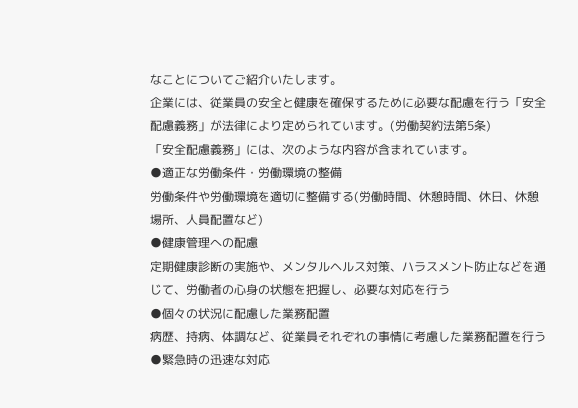なことについてご紹介いたします。
企業には、従業員の安全と健康を確保するために必要な配慮を行う「安全配慮義務」が法律により定められています。(労働契約法第5条)
「安全配慮義務」には、次のような内容が含まれています。
●適正な労働条件・労働環境の整備
労働条件や労働環境を適切に整備する(労働時間、休憩時間、休日、休憩場所、人員配置など)
●健康管理への配慮
定期健康診断の実施や、メンタルヘルス対策、ハラスメント防止などを通じて、労働者の心身の状態を把握し、必要な対応を行う
●個々の状況に配慮した業務配置
病歴、持病、体調など、従業員それぞれの事情に考慮した業務配置を行う
●緊急時の迅速な対応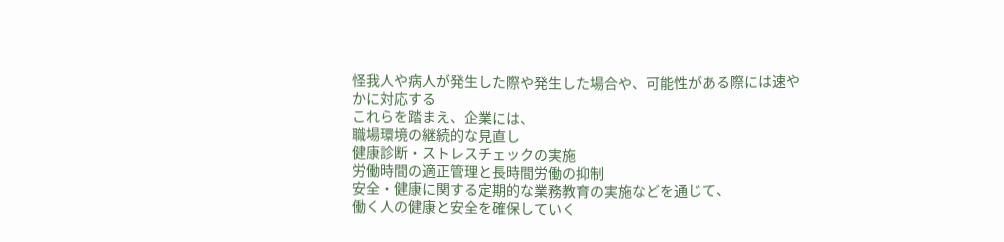怪我人や病人が発生した際や発生した場合や、可能性がある際には速やかに対応する
これらを踏まえ、企業には、
職場環境の継続的な見直し
健康診断・ストレスチェックの実施
労働時間の適正管理と長時間労働の抑制
安全・健康に関する定期的な業務教育の実施などを通じて、
働く人の健康と安全を確保していく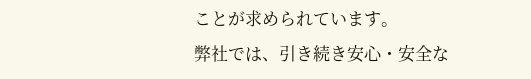ことが求められています。
弊社では、引き続き安心・安全な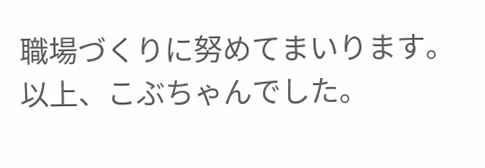職場づくりに努めてまいります。
以上、こぶちゃんでした。